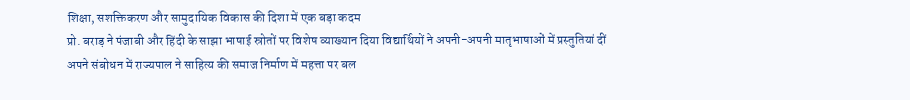शिक्षा, सशक्तिकरण और सामुदायिक विकास की दिशा में एक बड़ा कदम
प्रो. बराड़ ने पंजाबी और हिंदी के साझा भाषाई स्रोतों पर विशेष व्याख्यान दिया विद्यार्थियों ने अपनी-अपनी मातृभाषाओं में प्रस्तुतियां दीं
अपने संबोधन में राज्यपाल ने साहित्य की समाज निर्माण में महत्ता पर बल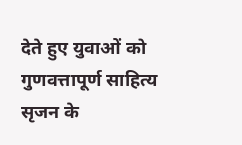देते हुए युवाओं को गुणवत्तापूर्ण साहित्य सृजन के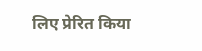लिए प्रेरित किया